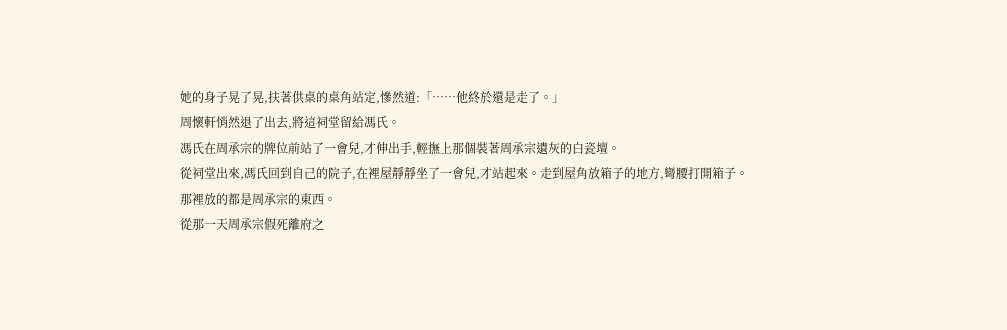她的身子晃了晃,扶著供桌的桌角站定,慘然道:「……他終於還是走了。」
周懷軒悄然退了出去,將這祠堂留給馮氏。
馮氏在周承宗的牌位前站了一會兒,才伸出手,輕撫上那個裝著周承宗遺灰的白瓷壇。
從祠堂出來,馮氏回到自己的院子,在裡屋靜靜坐了一會兒,才站起來。走到屋角放箱子的地方,彎腰打開箱子。
那裡放的都是周承宗的東西。
從那一天周承宗假死離府之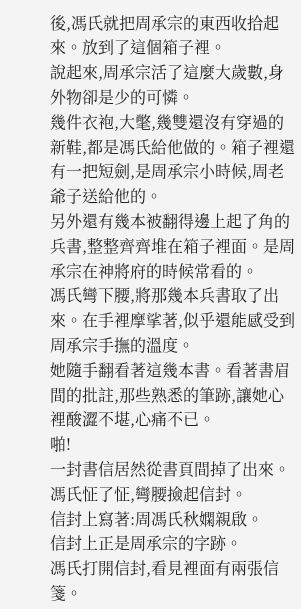後,馮氏就把周承宗的東西收拾起來。放到了這個箱子裡。
說起來,周承宗活了這麼大歲數,身外物卻是少的可憐。
幾件衣袍,大氅,幾雙還沒有穿過的新鞋,都是馮氏給他做的。箱子裡還有一把短劍,是周承宗小時候,周老爺子送給他的。
另外還有幾本被翻得邊上起了角的兵書,整整齊齊堆在箱子裡面。是周承宗在神將府的時候常看的。
馮氏彎下腰,將那幾本兵書取了出來。在手裡摩挲著,似乎還能感受到周承宗手撫的溫度。
她隨手翻看著這幾本書。看著書眉間的批註,那些熟悉的筆跡,讓她心裡酸澀不堪,心痛不已。
啪!
一封書信居然從書頁間掉了出來。
馮氏怔了怔,彎腰撿起信封。
信封上寫著:周馮氏秋嫻親啟。
信封上正是周承宗的字跡。
馮氏打開信封,看見裡面有兩張信箋。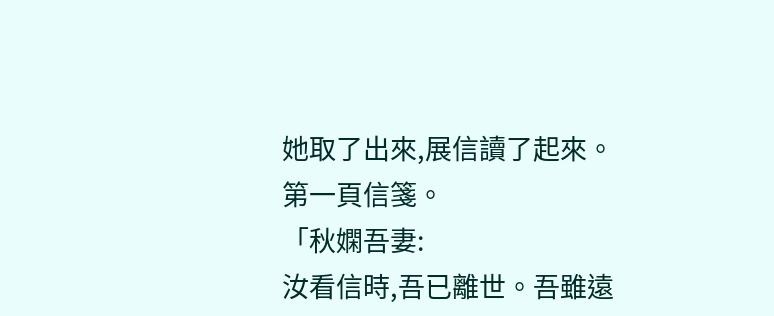她取了出來,展信讀了起來。
第一頁信箋。
「秋嫻吾妻:
汝看信時,吾已離世。吾雖遠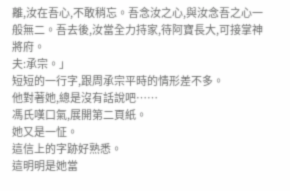離,汝在吾心,不敢稍忘。吾念汝之心,與汝念吾之心一般無二。吾去後,汝當全力持家,待阿寶長大,可接掌神將府。
夫:承宗。」
短短的一行字,跟周承宗平時的情形差不多。
他對著她,總是沒有話說吧……
馮氏嘆口氣,展開第二頁紙。
她又是一怔。
這信上的字跡好熟悉。
這明明是她當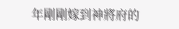年剛剛嫁到神將府的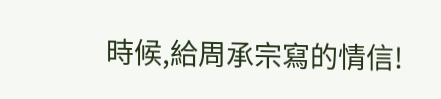時候,給周承宗寫的情信!